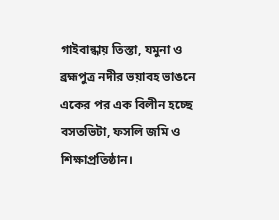গাইবান্ধায় তিস্তা, যমুনা ও ব্রহ্মপুত্র নদীর ভয়াবহ ভাঙনে একের পর এক বিলীন হচ্ছে বসতভিটা, ফসলি জমি ও শিক্ষাপ্রতিষ্ঠান।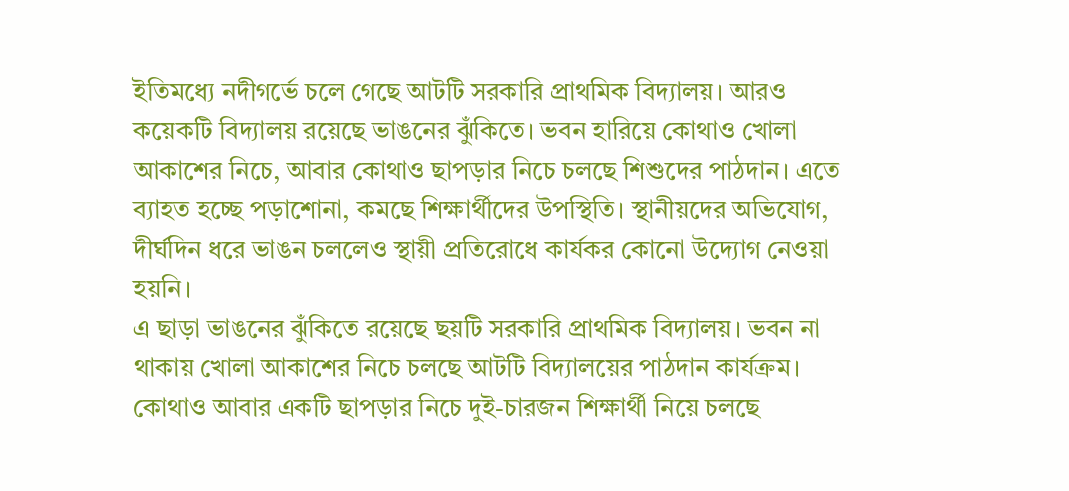ইতিমধ্যে নদীগর্ভে চলে গেছে আটটি সরকারি প্রাথমিক বিদ্যালয়। আরও কয়েকটি বিদ্যালয় রয়েছে ভাঙনের ঝুঁকিতে। ভবন হারিয়ে কোথাও খোলা আকাশের নিচে, আবার কোথাও ছাপড়ার নিচে চলছে শিশুদের পাঠদান। এতে ব্যাহত হচ্ছে পড়াশোনা, কমছে শিক্ষার্থীদের উপস্থিতি। স্থানীয়দের অভিযোগ, দীর্ঘদিন ধরে ভাঙন চললেও স্থায়ী প্রতিরোধে কার্যকর কোনো উদ্যোগ নেওয়া হয়নি।
এ ছাড়া ভাঙনের ঝুঁকিতে রয়েছে ছয়টি সরকারি প্রাথমিক বিদ্যালয়। ভবন না থাকায় খোলা আকাশের নিচে চলছে আটটি বিদ্যালয়ের পাঠদান কার্যক্রম। কোথাও আবার একটি ছাপড়ার নিচে দুই-চারজন শিক্ষার্থী নিয়ে চলছে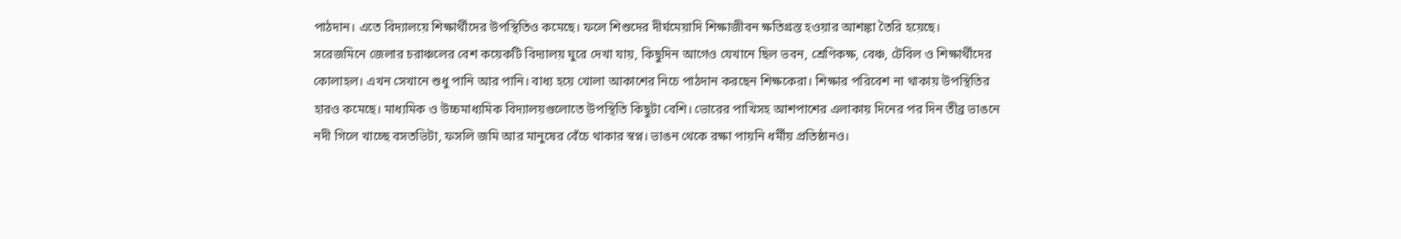পাঠদান। এতে বিদ্যালয়ে শিক্ষার্থীদের উপস্থিতিও কমেছে। ফলে শিশুদের দীর্ঘমেয়াদি শিক্ষাজীবন ক্ষতিগ্রস্ত হওয়ার আশঙ্কা তৈরি হয়েছে।
সরেজমিনে জেলার চরাঞ্চলের বেশ কয়েকটি বিদ্যালয় ঘুরে দেখা যায়, কিছুদিন আগেও যেখানে ছিল ভবন, শ্রেণিকক্ষ, বেঞ্চ, টেবিল ও শিক্ষার্থীদের কোলাহল। এখন সেখানে শুধু পানি আর পানি। বাধ্য হয়ে খোলা আকাশের নিচে পাঠদান করছেন শিক্ষকেরা। শিক্ষার পরিবেশ না থাকায় উপস্থিতির হারও কমেছে। মাধ্যমিক ও উচ্চমাধ্যমিক বিদ্যালয়গুলোতে উপস্থিতি কিছুটা বেশি। ভোরের পাখিসহ আশপাশের এলাকায় দিনের পর দিন তীব্র ভাঙনে নদী গিলে খাচ্ছে বসতভিটা, ফসলি জমি আর মানুষের বেঁচে থাকার স্বপ্ন। ভাঙন থেকে রক্ষা পায়নি ধর্মীয় প্রতিষ্ঠানও।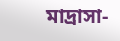মাদ্রাসা-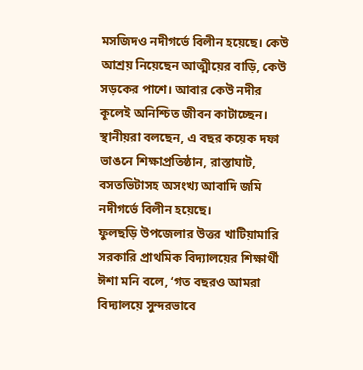মসজিদও নদীগর্ভে বিলীন হয়েছে। কেউ আশ্রয় নিয়েছেন আত্মীয়ের বাড়ি, কেউ সড়কের পাশে। আবার কেউ নদীর কূলেই অনিশ্চিত জীবন কাটাচ্ছেন।
স্থানীয়রা বলছেন, এ বছর কয়েক দফা ভাঙনে শিক্ষাপ্রতিষ্ঠান, রাস্তাঘাট, বসতভিটাসহ অসংখ্য আবাদি জমি নদীগর্ভে বিলীন হয়েছে।
ফুলছড়ি উপজেলার উত্তর খাটিয়ামারি সরকারি প্রাথমিক বিদ্যালয়ের শিক্ষার্থী ঈশা মনি বলে, ‘গত বছরও আমরা বিদ্যালয়ে সুন্দরভাবে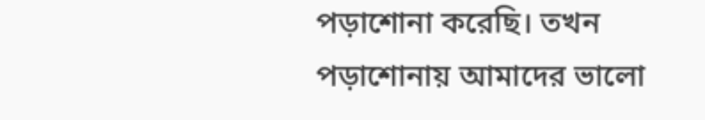পড়াশোনা করেছি। তখন পড়াশোনায় আমাদের ভালো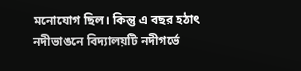মনোযোগ ছিল। কিন্তু এ বছর হঠাৎ নদীভাঙনে বিদ্যালয়টি নদীগর্ভে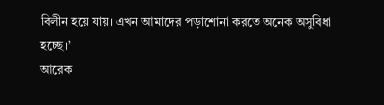বিলীন হয়ে যায়। এখন আমাদের পড়াশোনা করতে অনেক অসুবিধা হচ্ছে।’
আরেক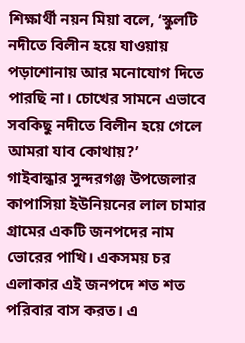শিক্ষার্থী নয়ন মিয়া বলে, ‘স্কুলটি নদীতে বিলীন হয়ে যাওয়ায় পড়াশোনায় আর মনোযোগ দিতে পারছি না। চোখের সামনে এভাবে সবকিছু নদীতে বিলীন হয়ে গেলে আমরা যাব কোথায়?’
গাইবান্ধার সুন্দরগঞ্জ উপজেলার কাপাসিয়া ইউনিয়নের লাল চামার গ্রামের একটি জনপদের নাম ভোরের পাখি। একসময় চর এলাকার এই জনপদে শত শত পরিবার বাস করত। এ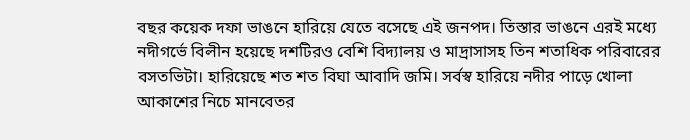বছর কয়েক দফা ভাঙনে হারিয়ে যেতে বসেছে এই জনপদ। তিস্তার ভাঙনে এরই মধ্যে নদীগর্ভে বিলীন হয়েছে দশটিরও বেশি বিদ্যালয় ও মাদ্রাসাসহ তিন শতাধিক পরিবারের বসতভিটা। হারিয়েছে শত শত বিঘা আবাদি জমি। সর্বস্ব হারিয়ে নদীর পাড়ে খোলা আকাশের নিচে মানবেতর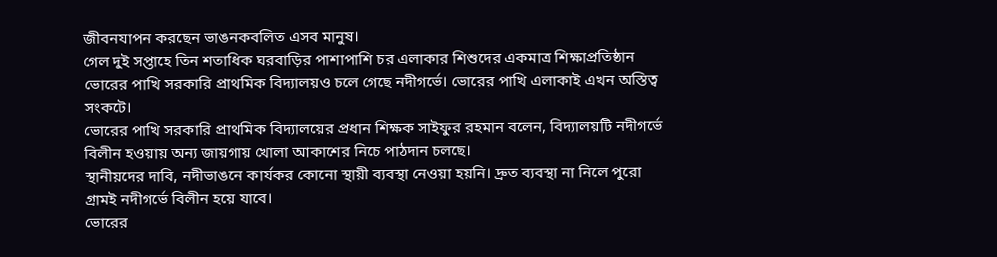জীবনযাপন করছেন ভাঙনকবলিত এসব মানুষ।
গেল দুই সপ্তাহে তিন শতাধিক ঘরবাড়ির পাশাপাশি চর এলাকার শিশুদের একমাত্র শিক্ষাপ্রতিষ্ঠান ভোরের পাখি সরকারি প্রাথমিক বিদ্যালয়ও চলে গেছে নদীগর্ভে। ভোরের পাখি এলাকাই এখন অস্তিত্ব সংকটে।
ভোরের পাখি সরকারি প্রাথমিক বিদ্যালয়ের প্রধান শিক্ষক সাইফুর রহমান বলেন, বিদ্যালয়টি নদীগর্ভে বিলীন হওয়ায় অন্য জায়গায় খোলা আকাশের নিচে পাঠদান চলছে।
স্থানীয়দের দাবি, নদীভাঙনে কার্যকর কোনো স্থায়ী ব্যবস্থা নেওয়া হয়নি। দ্রুত ব্যবস্থা না নিলে পুরো গ্রামই নদীগর্ভে বিলীন হয়ে যাবে।
ভোরের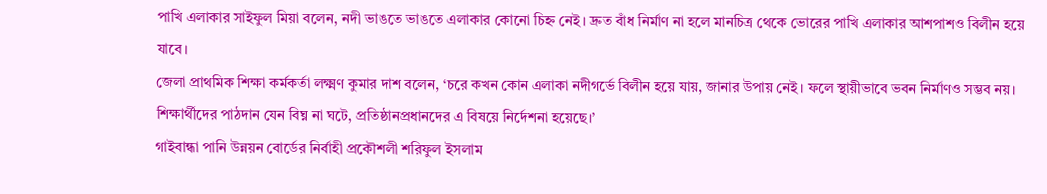পাখি এলাকার সাইফুল মিয়া বলেন, নদী ভাঙতে ভাঙতে এলাকার কোনো চিহ্ন নেই। দ্রুত বাঁধ নির্মাণ না হলে মানচিত্র থেকে ভোরের পাখি এলাকার আশপাশও বিলীন হয়ে যাবে।
জেলা প্রাথমিক শিক্ষা কর্মকর্তা লক্ষ্মণ কুমার দাশ বলেন, ‘চরে কখন কোন এলাকা নদীগর্ভে বিলীন হয়ে যায়, জানার উপায় নেই। ফলে স্থায়ীভাবে ভবন নির্মাণও সম্ভব নয়। শিক্ষার্থীদের পাঠদান যেন বিঘ্ন না ঘটে, প্রতিষ্ঠানপ্রধানদের এ বিষয়ে নির্দেশনা হয়েছে।’
গাইবান্ধা পানি উন্নয়ন বোর্ডের নির্বাহী প্রকৌশলী শরিফুল ইসলাম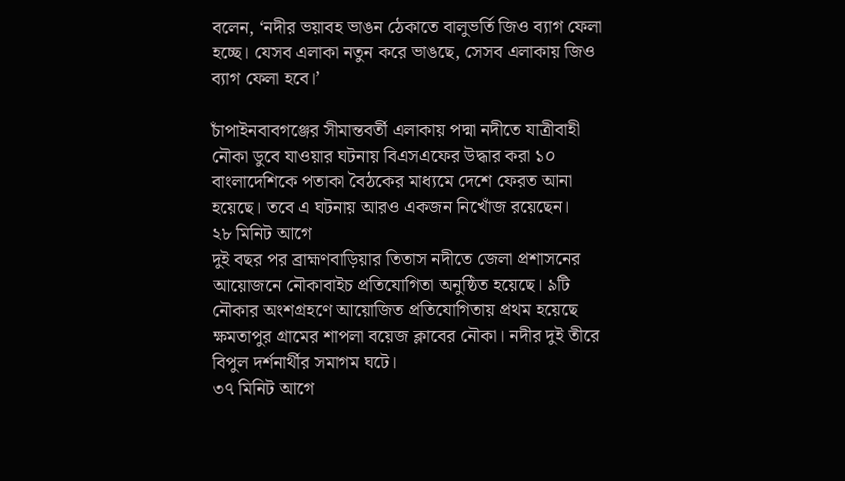বলেন, ‘নদীর ভয়াবহ ভাঙন ঠেকাতে বালুভর্তি জিও ব্যাগ ফেলা হচ্ছে। যেসব এলাকা নতুন করে ভাঙছে, সেসব এলাকায় জিও ব্যাগ ফেলা হবে।’

চাঁপাইনবাবগঞ্জের সীমান্তবর্তী এলাকায় পদ্মা নদীতে যাত্রীবাহী নৌকা ডুবে যাওয়ার ঘটনায় বিএসএফের উদ্ধার করা ১০ বাংলাদেশিকে পতাকা বৈঠকের মাধ্যমে দেশে ফেরত আনা হয়েছে। তবে এ ঘটনায় আরও একজন নিখোঁজ রয়েছেন।
২৮ মিনিট আগে
দুই বছর পর ব্রাহ্মণবাড়িয়ার তিতাস নদীতে জেলা প্রশাসনের আয়োজনে নৌকাবাইচ প্রতিযোগিতা অনুষ্ঠিত হয়েছে। ৯টি নৌকার অংশগ্রহণে আয়োজিত প্রতিযোগিতায় প্রথম হয়েছে ক্ষমতাপুর গ্রামের শাপলা বয়েজ ক্লাবের নৌকা। নদীর দুই তীরে বিপুল দর্শনার্থীর সমাগম ঘটে।
৩৭ মিনিট আগে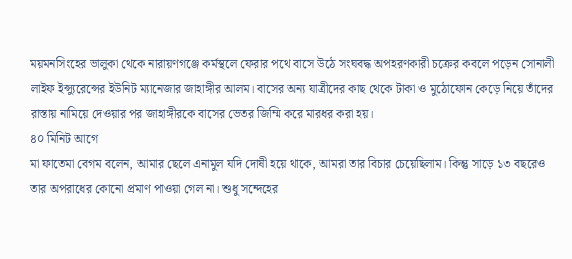ময়মনসিংহের ভালুকা থেকে নারায়ণগঞ্জে কর্মস্থলে ফেরার পথে বাসে উঠে সংঘবদ্ধ অপহরণকারী চক্রের কবলে পড়েন সোনালী লাইফ ইন্স্যুরেন্সের ইউনিট ম্যানেজার জাহাঙ্গীর আলম। বাসের অন্য যাত্রীদের কাছ থেকে টাকা ও মুঠোফোন কেড়ে নিয়ে তাঁদের রাস্তায় নামিয়ে দেওয়ার পর জাহাঙ্গীরকে বাসের ভেতর জিম্মি করে মারধর করা হয়।
৪০ মিনিট আগে
মা ফাতেমা বেগম বলেন, আমার ছেলে এনামুল যদি দোষী হয়ে থাকে, আমরা তার বিচার চেয়েছিলাম। কিন্তু সাড়ে ১৩ বছরেও তার অপরাধের কোনো প্রমাণ পাওয়া গেল না। শুধু সন্দেহের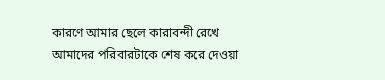কারণে আমার ছেলে কারাবন্দী রেখে আমাদের পরিবারটাকে শেষ করে দেওয়া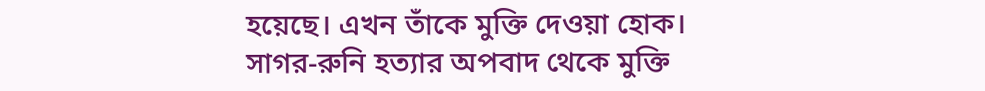হয়েছে। এখন তাঁকে মুক্তি দেওয়া হোক। সাগর-রুনি হত্যার অপবাদ থেকে মুক্তি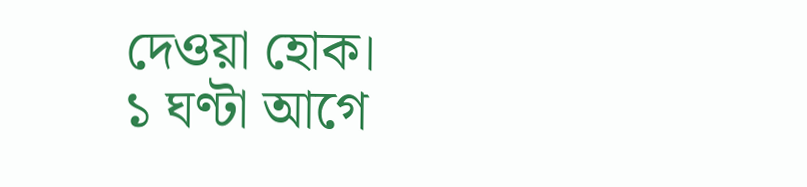দেওয়া হোক।
১ ঘণ্টা আগে